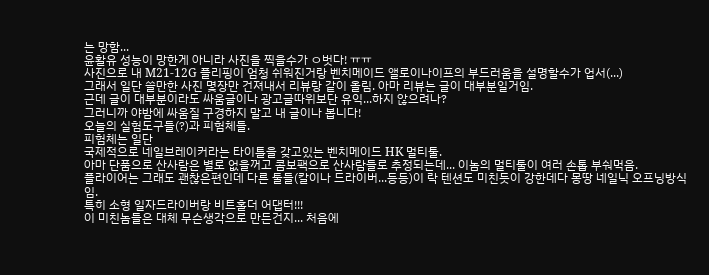는 망함...
윤활유 성능이 망한게 아니라 사진을 찍을수가 ㅇ벗다! ㅠㅠ
사진으로 내 M21-12G 플리핑이 엄청 쉬워진거랑 벤치메이드 앨로이나이프의 부드러움을 설명할수가 업서(...)
그래서 일단 쓸만한 사진 몇장만 건져내서 리뷰랑 같이 올림. 아마 리뷰는 글이 대부분일거임.
근데 글이 대부분이라도 싸움글이나 광고글따위보단 유익...하지 않으려나?
그러니까 야밤에 싸움질 구경하지 말고 내 글이나 봅니다!
오늘의 실험도구들(?)과 피험체들.
피험체는 일단
국제적으로 네일브레이커라는 타이틀을 갖고있는 벤치메이드 HK 멀티툴.
아마 단품으로 산사람은 별로 없을꺼고 콤보팩으로 산사람들로 추정되는데... 이놈의 멀티툴이 여러 손톱 부숴먹음.
플라이어는 그래도 괜찮은편인데 다른 툴들(칼이나 드라이버...등등)이 락 텐션도 미친듯이 강한데다 몽땅 네일닉 오프닝방식임.
특히 소형 일자드라이버랑 비트홀더 어댑터!!!
이 미친놈들은 대체 무슨생각으로 만든건지... 처음에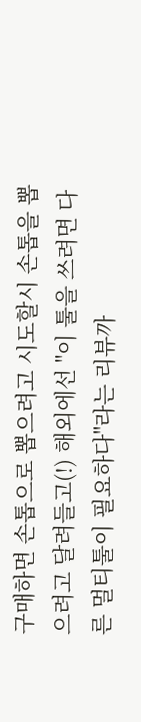구매하면 손톱으로 뽑으려고 시도할시 손톱을 뽑으려고 달려들고(!) 해외에선 "이 툴을 쓰려면 다른 멀티툴이 필요하다"라는 리뷰까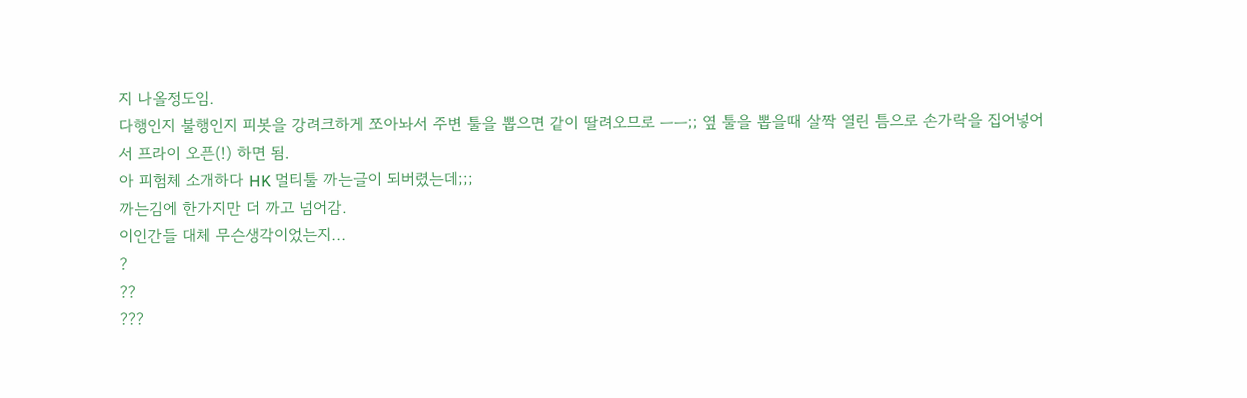지 나올정도임.
다행인지 불행인지 피봇을 강려크하게 쪼아놔서 주변 툴을 뽑으면 같이 딸려오므로 ㅡㅡ;; 옆 툴을 뽑을때 살짝 열린 틈으로 손가락을 집어넣어서 프라이 오픈(!) 하면 됨.
아 피험체 소개하다 HK 멀티툴 까는글이 되버렸는데;;;
까는김에 한가지만 더 까고 넘어감.
이인간들 대체 무슨생각이었는지...
?
??
???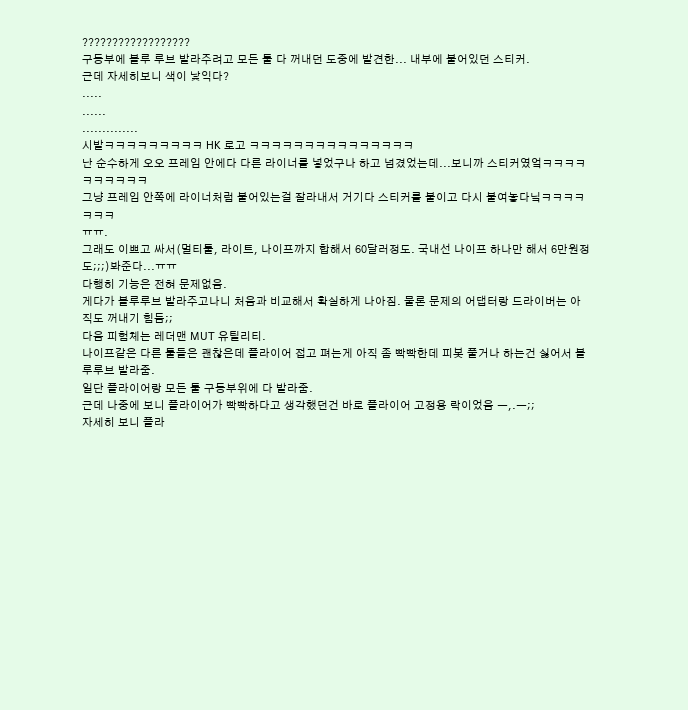??????????????????
구동부에 블루 루브 발라주려고 모든 툴 다 꺼내던 도중에 발견한... 내부에 붙어있던 스티커.
근데 자세히보니 색이 낯익다?
.....
......
..............
시발ㅋㅋㅋㅋㅋㅋㅋㅋㅋ HK 로고 ㅋㅋㅋㅋㅋㅋㅋㅋㅋㅋㅋㅋㅋㅋㅋ
난 순수하게 오오 프레임 안에다 다른 라이너를 넣었구나 하고 넘겼었는데...보니까 스티커였엌ㅋㅋㅋㅋㅋㅋㅋㅋㅋㅋ
그냥 프레임 안쪽에 라이너처럼 붙어있는걸 잘라내서 거기다 스티커를 붙이고 다시 붙여놓다닠ㅋㅋㅋㅋㅋㅋㅋ
ㅠㅠ.
그래도 이쁘고 싸서(멀티툴, 라이트, 나이프까지 합해서 60달러정도. 국내선 나이프 하나만 해서 6만원정도;;;)봐준다...ㅠㅠ
다행히 기능은 전혀 문제없음.
게다가 블루루브 발라주고나니 처음과 비교해서 확실하게 나아짐. 물론 문제의 어댑터랑 드라이버는 아직도 꺼내기 힘듬;;
다음 피험체는 레더맨 MUT 유틸리티.
나이프같은 다른 툴들은 괜찮은데 플라이어 접고 펴는게 아직 좀 빡빡한데 피봇 풀거나 하는건 싫어서 블루루브 발라줌.
일단 플라이어랑 모든 툴 구동부위에 다 발라줌.
근데 나중에 보니 플라이어가 빡빡하다고 생각했던건 바로 플라이어 고정용 락이었음 ㅡ,.ㅡ;;
자세히 보니 플라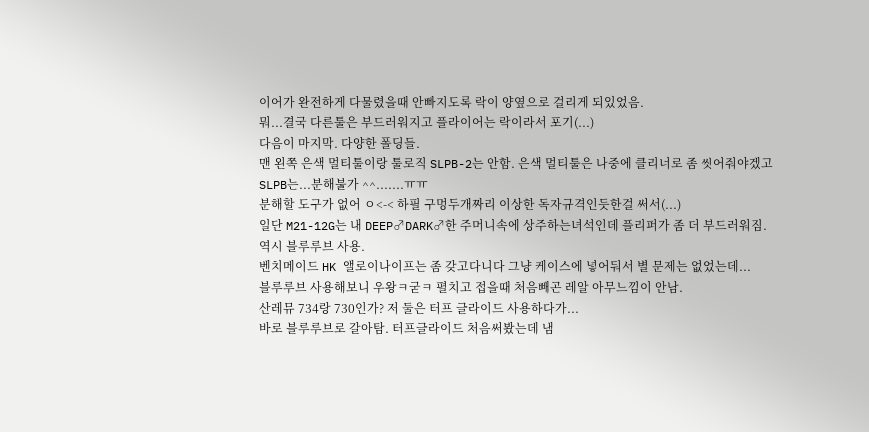이어가 완전하게 다물렸을때 안빠지도록 락이 양옆으로 걸리게 되있었음.
뭐...결국 다른툴은 부드러워지고 플라이어는 락이라서 포기(...)
다음이 마지막. 다양한 폴딩들.
맨 왼쪽 은색 멀티툴이랑 툴로직 SLPB-2는 안함. 은색 멀티툴은 나중에 클리너로 좀 씻어줘야겠고 SLPB는...분해불가 ^^.......ㅠㅠ
분해할 도구가 없어 ㅇ<-< 하필 구멍두개짜리 이상한 독자규격인듯한걸 써서(...)
일단 M21-12G는 내 DEEP♂DARK♂한 주머니속에 상주하는녀석인데 플리퍼가 좀 더 부드러워짐. 역시 블루루브 사용.
벤치메이드 HK 앨로이나이프는 좀 갖고다니다 그냥 케이스에 넣어둬서 별 문제는 없었는데...
블루루브 사용해보니 우왕ㅋ굳ㅋ 펼치고 접을때 처음빼곤 레알 아무느낌이 안남.
산레뮤 734랑 730인가? 저 둘은 터프 글라이드 사용하다가...
바로 블루루브로 갈아탐. 터프글라이드 처음써봤는데 냄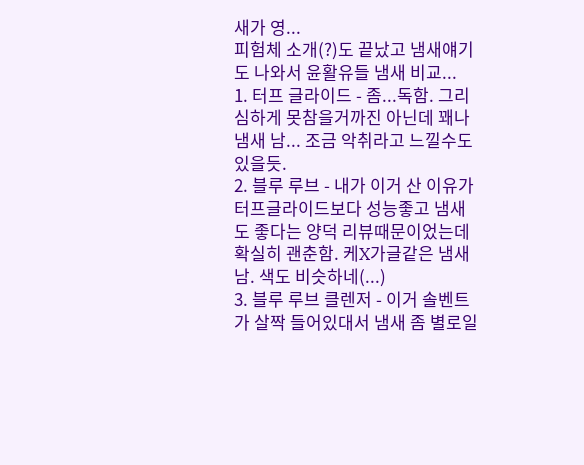새가 영...
피험체 소개(?)도 끝났고 냄새얘기도 나와서 윤활유들 냄새 비교...
1. 터프 글라이드 - 좀...독함. 그리 심하게 못참을거까진 아닌데 꽤나 냄새 남... 조금 악취라고 느낄수도 있을듯.
2. 블루 루브 - 내가 이거 산 이유가 터프글라이드보다 성능좋고 냄새도 좋다는 양덕 리뷰때문이었는데 확실히 괜춘함. 케X가글같은 냄새 남. 색도 비슷하네(...)
3. 블루 루브 클렌저 - 이거 솔벤트가 살짝 들어있대서 냄새 좀 별로일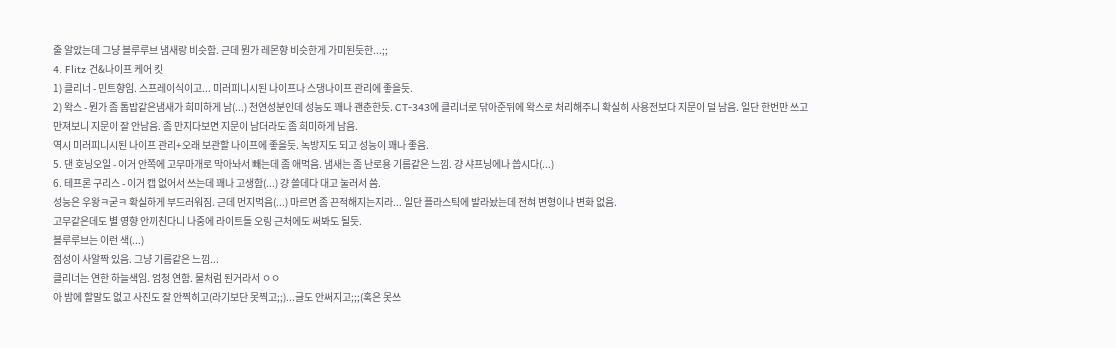줄 알았는데 그냥 블루루브 냄새랑 비슷함. 근데 뭔가 레몬향 비슷한게 가미된듯한...;;
4. Flitz 건&나이프 케어 킷
1) 클리너 - 민트향임. 스프레이식이고... 미러피니시된 나이프나 스댕나이프 관리에 좋을듯.
2) 왁스 - 뭔가 좀 톱밥같은냄새가 희미하게 남(...) 천연성분인데 성능도 꽤나 괜춘한듯. CT-343에 클리너로 닦아준뒤에 왁스로 처리해주니 확실히 사용전보다 지문이 덜 남음. 일단 한번만 쓰고 만져보니 지문이 잘 안남음. 좀 만지다보면 지문이 남더라도 좀 희미하게 남음.
역시 미러피니시된 나이프 관리+오래 보관할 나이프에 좋을듯. 녹방지도 되고 성능이 꽤나 좋음.
5. 댄 호닝오일 - 이거 안쪽에 고무마개로 막아놔서 빼는데 좀 애먹음. 냄새는 좀 난로용 기름같은 느낌. 걍 샤프닝에나 씁시다(...)
6. 테프론 구리스 - 이거 캡 없어서 쓰는데 꽤나 고생함(...) 걍 쓸데다 대고 눌러서 씀.
성능은 우왕ㅋ굳ㅋ 확실하게 부드러워짐. 근데 먼지먹음(...) 마르면 좀 끈적해지는지라... 일단 플라스틱에 발라놨는데 전혀 변형이나 변화 없음.
고무같은데도 별 영향 안끼친다니 나중에 라이트들 오링 근처에도 써봐도 될듯.
블루루브는 이런 색(...)
점성이 사알짝 있음. 그냥 기름같은 느낌...
클리너는 연한 하늘색임. 엄청 연함. 물처럼 된거라서 ㅇㅇ
아 밤에 할말도 없고 사진도 잘 안찍히고(라기보단 못찍고;;)...글도 안써지고;;;(혹은 못쓰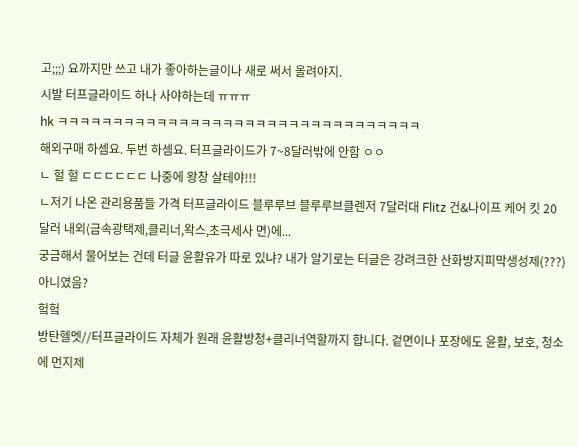고;;;) 요까지만 쓰고 내가 좋아하는글이나 새로 써서 올려야지.
시발 터프글라이드 하나 사야하는데 ㅠㅠㅠ
hk ㅋㅋㅋㅋㅋㅋㅋㅋㅋㅋㅋㅋㅋㅋㅋㅋㅋㅋㅋㅋㅋㅋㅋㅋㅋㅋㅋㅋㅋㅋㅋㅋㅋ
해외구매 하셈요. 두번 하셈요. 터프글라이드가 7~8달러밖에 안함 ㅇㅇ
ㄴ 헐 헐 ㄷㄷㄷㄷㄷㄷ 나중에 왕창 살테야!!!
ㄴ저기 나온 관리용품들 가격 터프글라이드 블루루브 블루루브클렌저 7달러대 Flitz 건&나이프 케어 킷 20달러 내외(금속광택제,클리너,왁스,초극세사 면)에...
궁금해서 물어보는 건데 터글 윤활유가 따로 있냐? 내가 알기로는 터글은 강려크한 산화방지피막생성제(???) 아니였음?
헠헠
방탄헬멧//터프글라이드 자체가 원래 윤활방청+클리너역할까지 합니다. 겉면이나 포장에도 윤활, 보호, 청소에 먼지제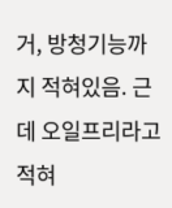거, 방청기능까지 적혀있음. 근데 오일프리라고 적혀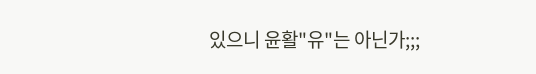있으니 윤활"유"는 아닌가;;;